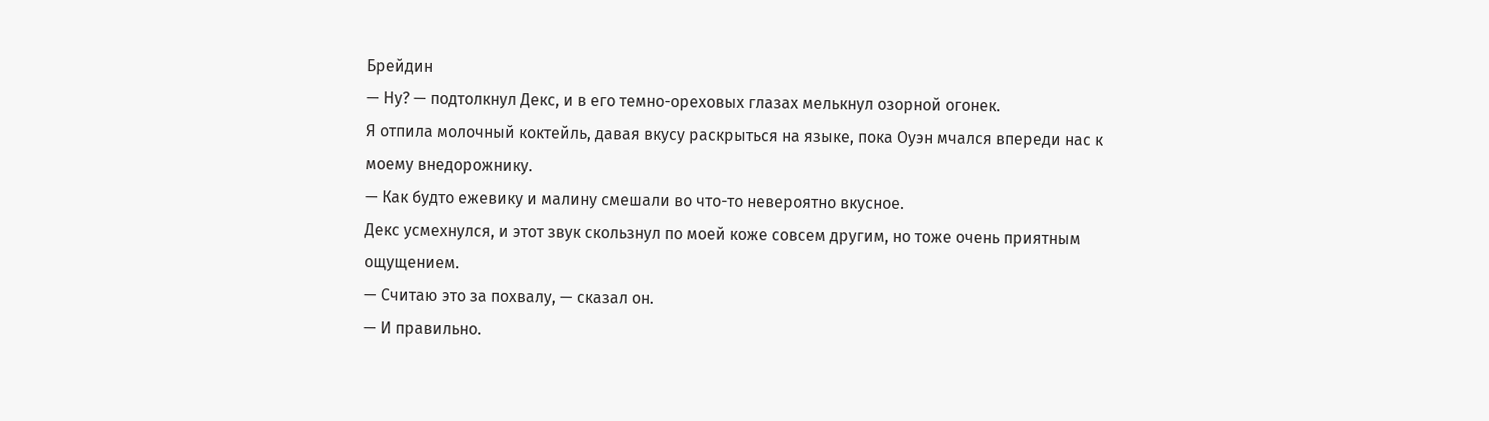Брейдин
— Ну? — подтолкнул Декс, и в его темно-ореховых глазах мелькнул озорной огонек.
Я отпила молочный коктейль, давая вкусу раскрыться на языке, пока Оуэн мчался впереди нас к моему внедорожнику.
— Как будто ежевику и малину смешали во что-то невероятно вкусное.
Декс усмехнулся, и этот звук скользнул по моей коже совсем другим, но тоже очень приятным ощущением.
— Считаю это за похвалу, — сказал он.
— И правильно.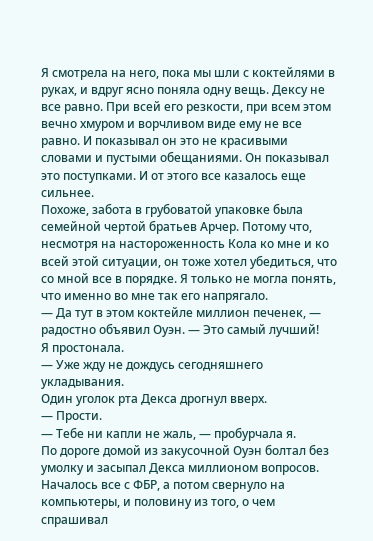Я смотрела на него, пока мы шли с коктейлями в руках, и вдруг ясно поняла одну вещь. Дексу не все равно. При всей его резкости, при всем этом вечно хмуром и ворчливом виде ему не все равно. И показывал он это не красивыми словами и пустыми обещаниями. Он показывал это поступками. И от этого все казалось еще сильнее.
Похоже, забота в грубоватой упаковке была семейной чертой братьев Арчер. Потому что, несмотря на настороженность Кола ко мне и ко всей этой ситуации, он тоже хотел убедиться, что со мной все в порядке. Я только не могла понять, что именно во мне так его напрягало.
— Да тут в этом коктейле миллион печенек, — радостно объявил Оуэн. — Это самый лучший!
Я простонала.
— Уже жду не дождусь сегодняшнего укладывания.
Один уголок рта Декса дрогнул вверх.
— Прости.
— Тебе ни капли не жаль, — пробурчала я.
По дороге домой из закусочной Оуэн болтал без умолку и засыпал Декса миллионом вопросов. Началось все с ФБР, а потом свернуло на компьютеры, и половину из того, о чем спрашивал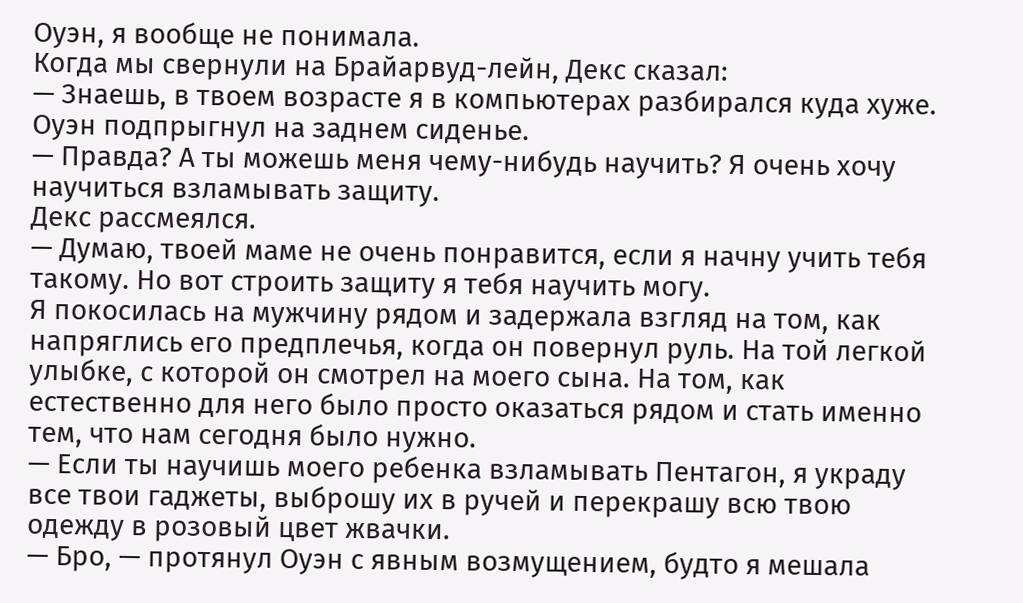Оуэн, я вообще не понимала.
Когда мы свернули на Брайарвуд-лейн, Декс сказал:
— Знаешь, в твоем возрасте я в компьютерах разбирался куда хуже.
Оуэн подпрыгнул на заднем сиденье.
— Правда? А ты можешь меня чему-нибудь научить? Я очень хочу научиться взламывать защиту.
Декс рассмеялся.
— Думаю, твоей маме не очень понравится, если я начну учить тебя такому. Но вот строить защиту я тебя научить могу.
Я покосилась на мужчину рядом и задержала взгляд на том, как напряглись его предплечья, когда он повернул руль. На той легкой улыбке, с которой он смотрел на моего сына. На том, как естественно для него было просто оказаться рядом и стать именно тем, что нам сегодня было нужно.
— Если ты научишь моего ребенка взламывать Пентагон, я украду все твои гаджеты, выброшу их в ручей и перекрашу всю твою одежду в розовый цвет жвачки.
— Бро, — протянул Оуэн с явным возмущением, будто я мешала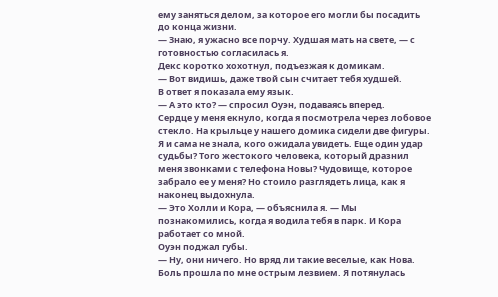ему заняться делом, за которое его могли бы посадить до конца жизни.
— Знаю, я ужасно все порчу. Худшая мать на свете, — с готовностью согласилась я.
Декс коротко хохотнул, подъезжая к домикам.
— Вот видишь, даже твой сын считает тебя худшей.
В ответ я показала ему язык.
— А это кто? — спросил Оуэн, подаваясь вперед.
Сердце у меня екнуло, когда я посмотрела через лобовое стекло. На крыльце у нашего домика сидели две фигуры. Я и сама не знала, кого ожидала увидеть. Еще один удар судьбы? Того жестокого человека, который дразнил меня звонками с телефона Новы? Чудовище, которое забрало ее у меня? Но стоило разглядеть лица, как я наконец выдохнула.
— Это Холли и Кора, — объяснила я. — Мы познакомились, когда я водила тебя в парк. И Кора работает со мной.
Оуэн поджал губы.
— Ну, они ничего. Но вряд ли такие веселые, как Нова.
Боль прошла по мне острым лезвием. Я потянулась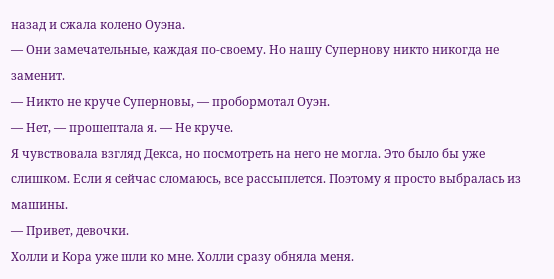назад и сжала колено Оуэна.
— Они замечательные, каждая по-своему. Но нашу Супернову никто никогда не заменит.
— Никто не круче Суперновы, — пробормотал Оуэн.
— Нет, — прошептала я. — Не круче.
Я чувствовала взгляд Декса, но посмотреть на него не могла. Это было бы уже слишком. Если я сейчас сломаюсь, все рассыплется. Поэтому я просто выбралась из машины.
— Привет, девочки.
Холли и Кора уже шли ко мне. Холли сразу обняла меня.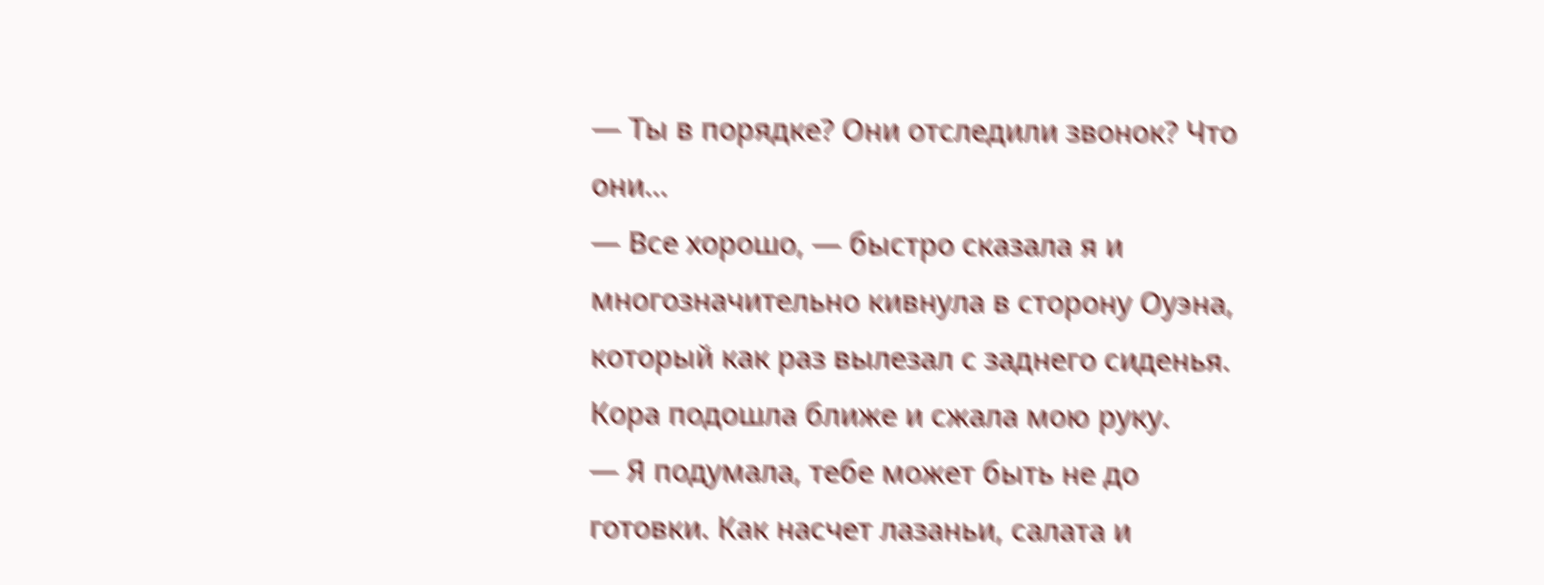— Ты в порядке? Они отследили звонок? Что они…
— Все хорошо, — быстро сказала я и многозначительно кивнула в сторону Оуэна, который как раз вылезал с заднего сиденья.
Кора подошла ближе и сжала мою руку.
— Я подумала, тебе может быть не до готовки. Как насчет лазаньи, салата и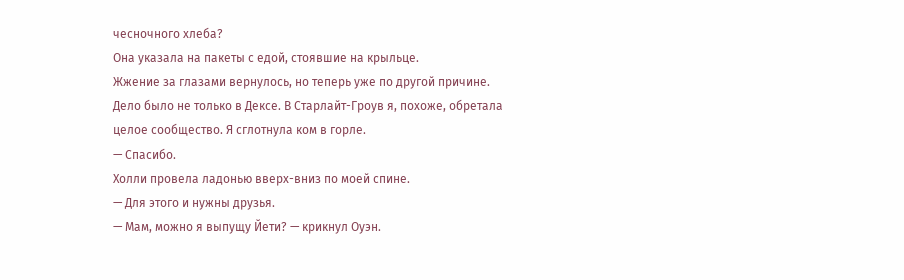чесночного хлеба?
Она указала на пакеты с едой, стоявшие на крыльце.
Жжение за глазами вернулось, но теперь уже по другой причине. Дело было не только в Дексе. В Старлайт-Гроув я, похоже, обретала целое сообщество. Я сглотнула ком в горле.
— Спасибо.
Холли провела ладонью вверх-вниз по моей спине.
— Для этого и нужны друзья.
— Мам, можно я выпущу Йети? — крикнул Оуэн.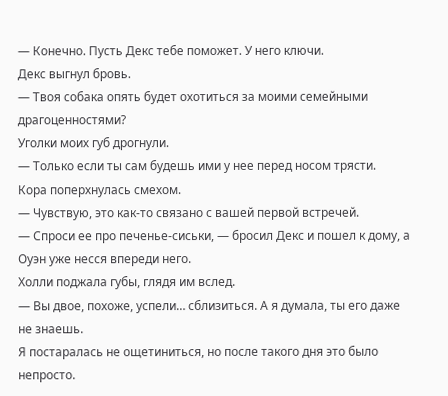— Конечно. Пусть Декс тебе поможет. У него ключи.
Декс выгнул бровь.
— Твоя собака опять будет охотиться за моими семейными драгоценностями?
Уголки моих губ дрогнули.
— Только если ты сам будешь ими у нее перед носом трясти.
Кора поперхнулась смехом.
— Чувствую, это как-то связано с вашей первой встречей.
— Спроси ее про печенье-сиськи, — бросил Декс и пошел к дому, а Оуэн уже несся впереди него.
Холли поджала губы, глядя им вслед.
— Вы двое, похоже, успели… сблизиться. А я думала, ты его даже не знаешь.
Я постаралась не ощетиниться, но после такого дня это было непросто.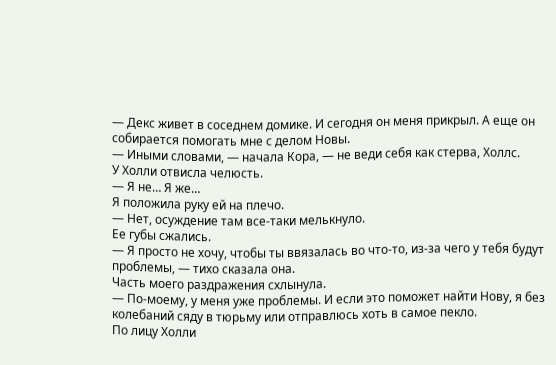— Декс живет в соседнем домике. И сегодня он меня прикрыл. А еще он собирается помогать мне с делом Новы.
— Иными словами, — начала Кора, — не веди себя как стерва, Холлс.
У Холли отвисла челюсть.
— Я не… Я же…
Я положила руку ей на плечо.
— Нет, осуждение там все-таки мелькнуло.
Ее губы сжались.
— Я просто не хочу, чтобы ты ввязалась во что-то, из-за чего у тебя будут проблемы, — тихо сказала она.
Часть моего раздражения схлынула.
— По-моему, у меня уже проблемы. И если это поможет найти Нову, я без колебаний сяду в тюрьму или отправлюсь хоть в самое пекло.
По лицу Холли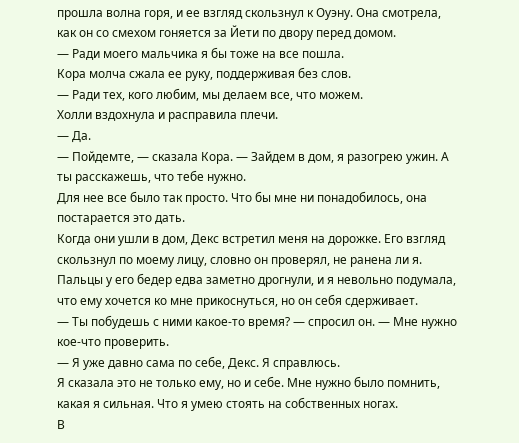прошла волна горя, и ее взгляд скользнул к Оуэну. Она смотрела, как он со смехом гоняется за Йети по двору перед домом.
— Ради моего мальчика я бы тоже на все пошла.
Кора молча сжала ее руку, поддерживая без слов.
— Ради тех, кого любим, мы делаем все, что можем.
Холли вздохнула и расправила плечи.
— Да.
— Пойдемте, — сказала Кора. — Зайдем в дом, я разогрею ужин. А ты расскажешь, что тебе нужно.
Для нее все было так просто. Что бы мне ни понадобилось, она постарается это дать.
Когда они ушли в дом, Декс встретил меня на дорожке. Его взгляд скользнул по моему лицу, словно он проверял, не ранена ли я. Пальцы у его бедер едва заметно дрогнули, и я невольно подумала, что ему хочется ко мне прикоснуться, но он себя сдерживает.
— Ты побудешь с ними какое-то время? — спросил он. — Мне нужно кое-что проверить.
— Я уже давно сама по себе, Декс. Я справлюсь.
Я сказала это не только ему, но и себе. Мне нужно было помнить, какая я сильная. Что я умею стоять на собственных ногах.
В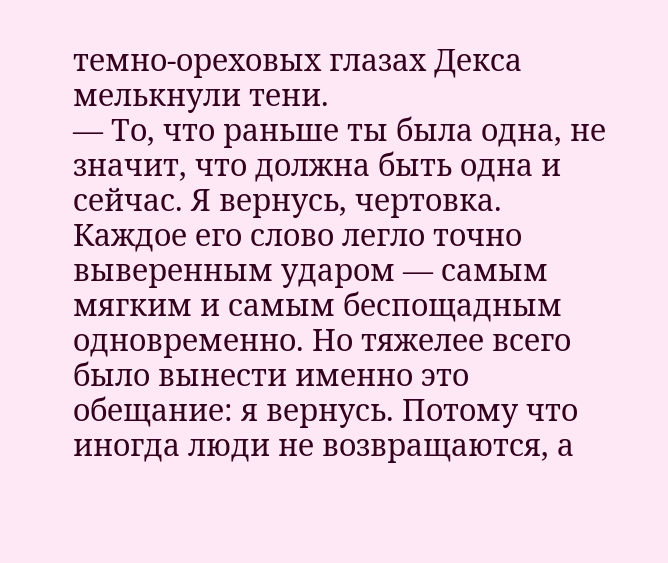темно-ореховых глазах Декса мелькнули тени.
— То, что раньше ты была одна, не значит, что должна быть одна и сейчас. Я вернусь, чертовка.
Каждое его слово легло точно выверенным ударом — самым мягким и самым беспощадным одновременно. Но тяжелее всего было вынести именно это обещание: я вернусь. Потому что иногда люди не возвращаются, а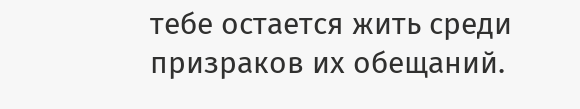тебе остается жить среди призраков их обещаний.